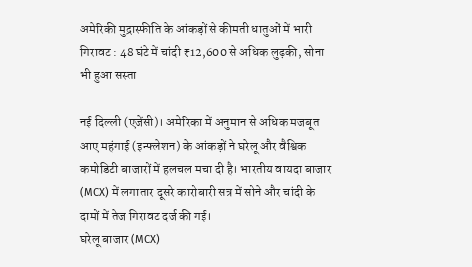अमेरिकी मुद्रास्फीति के आंकड़ों से कीमती धातुओं में भारी गिरावट : 48 घंटे में चांदी ₹12,600 से अधिक लुढ़की, सोना भी हुआ सस्ता

नई दिल्ली (एजेंसी)। अमेरिका में अनुमान से अधिक मजबूत आए महंगाई (इन्फ्लेशन) के आंकड़ों ने घरेलू और वैश्विक कमोडिटी बाजारों में हलचल मचा दी है। भारतीय वायदा बाजार (MCX) में लगातार दूसरे कारोबारी सत्र में सोने और चांदी के दामों में तेज गिरावट दर्ज की गई।
घरेलू बाजार (MCX)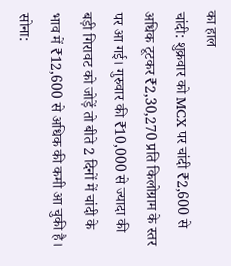का हाल
चांदी: शुक्रवार को MCX पर चांदी ₹2,600 से अधिक टूटकर ₹2,30,270 प्रति किलोग्राम के स्तर पर आ गई। गुरुवार की ₹10,000 से ज्यादा की बड़ी गिरावट को जोड़ें तो बीते 2 दिनों में चांदी के भाव में ₹12,600 से अधिक की कमी आ चुकी है।
सोना: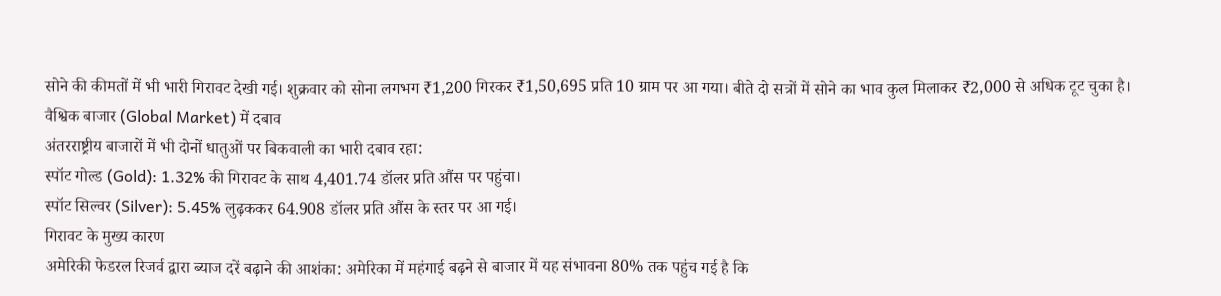सोने की कीमतों में भी भारी गिरावट देखी गई। शुक्रवार को सोना लगभग ₹1,200 गिरकर ₹1,50,695 प्रति 10 ग्राम पर आ गया। बीते दो सत्रों में सोने का भाव कुल मिलाकर ₹2,000 से अधिक टूट चुका है।
वैश्विक बाजार (Global Market) में दबाव
अंतरराष्ट्रीय बाजारों में भी दोनों धातुओं पर बिकवाली का भारी दबाव रहा:
स्पॉट गोल्ड (Gold): 1.32% की गिरावट के साथ 4,401.74 डॉलर प्रति औंस पर पहुंचा।
स्पॉट सिल्वर (Silver): 5.45% लुढ़ककर 64.908 डॉलर प्रति औंस के स्तर पर आ गई।
गिरावट के मुख्य कारण
अमेरिकी फेडरल रिजर्व द्वारा ब्याज दरें बढ़ाने की आशंका: अमेरिका में महंगाई बढ़ने से बाजार में यह संभावना 80% तक पहुंच गई है कि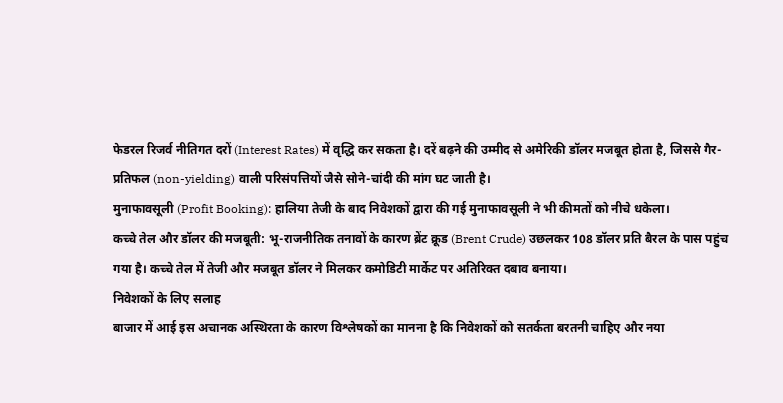फेडरल रिजर्व नीतिगत दरों (Interest Rates) में वृद्धि कर सकता है। दरें बढ़ने की उम्मीद से अमेरिकी डॉलर मजबूत होता है, जिससे गैर-प्रतिफल (non-yielding) वाली परिसंपत्तियों जैसे सोने-चांदी की मांग घट जाती है।
मुनाफावसूली (Profit Booking): हालिया तेजी के बाद निवेशकों द्वारा की गई मुनाफावसूली ने भी कीमतों को नीचे धकेला।
कच्चे तेल और डॉलर की मजबूती: भू-राजनीतिक तनावों के कारण ब्रेंट क्रूड (Brent Crude) उछलकर 108 डॉलर प्रति बैरल के पास पहुंच गया है। कच्चे तेल में तेजी और मजबूत डॉलर ने मिलकर कमोडिटी मार्केट पर अतिरिक्त दबाव बनाया।
निवेशकों के लिए सलाह
बाजार में आई इस अचानक अस्थिरता के कारण विश्लेषकों का मानना है कि निवेशकों को सतर्कता बरतनी चाहिए और नया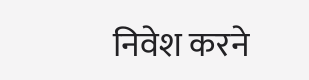निवेश करने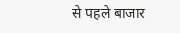से पहले बाजार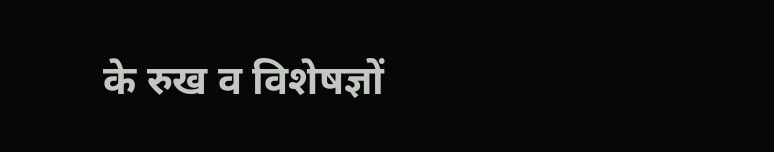के रुख व विशेषज्ञों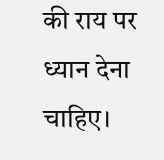की राय पर ध्यान देना चाहिए।